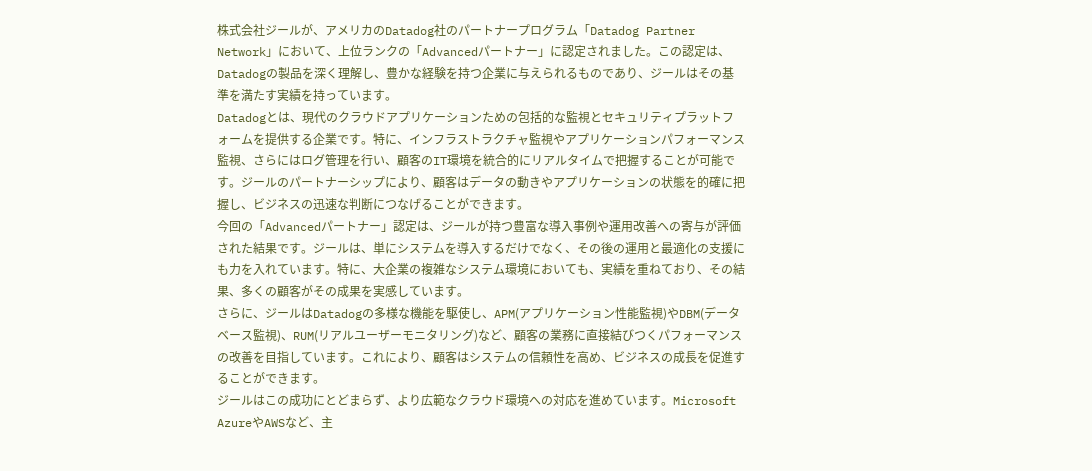株式会社ジールが、アメリカのDatadog社のパートナープログラム「Datadog Partner Network」において、上位ランクの「Advancedパートナー」に認定されました。この認定は、Datadogの製品を深く理解し、豊かな経験を持つ企業に与えられるものであり、ジールはその基準を満たす実績を持っています。
Datadogとは、現代のクラウドアプリケーションための包括的な監視とセキュリティプラットフォームを提供する企業です。特に、インフラストラクチャ監視やアプリケーションパフォーマンス監視、さらにはログ管理を行い、顧客のIT環境を統合的にリアルタイムで把握することが可能です。ジールのパートナーシップにより、顧客はデータの動きやアプリケーションの状態を的確に把握し、ビジネスの迅速な判断につなげることができます。
今回の「Advancedパートナー」認定は、ジールが持つ豊富な導入事例や運用改善への寄与が評価された結果です。ジールは、単にシステムを導入するだけでなく、その後の運用と最適化の支援にも力を入れています。特に、大企業の複雑なシステム環境においても、実績を重ねており、その結果、多くの顧客がその成果を実感しています。
さらに、ジールはDatadogの多様な機能を駆使し、APM(アプリケーション性能監視)やDBM(データベース監視)、RUM(リアルユーザーモニタリング)など、顧客の業務に直接結びつくパフォーマンスの改善を目指しています。これにより、顧客はシステムの信頼性を高め、ビジネスの成長を促進することができます。
ジールはこの成功にとどまらず、より広範なクラウド環境への対応を進めています。Microsoft AzureやAWSなど、主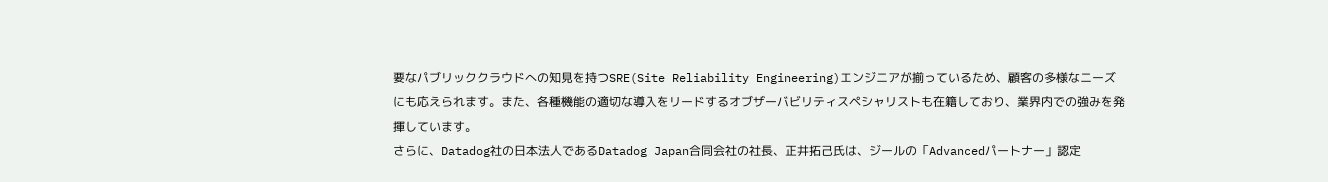要なパブリッククラウドへの知見を持つSRE(Site Reliability Engineering)エンジニアが揃っているため、顧客の多様なニーズにも応えられます。また、各種機能の適切な導入をリードするオブザーバビリティスペシャリストも在籍しており、業界内での強みを発揮しています。
さらに、Datadog社の日本法人であるDatadog Japan合同会社の社長、正井拓己氏は、ジールの「Advancedパートナー」認定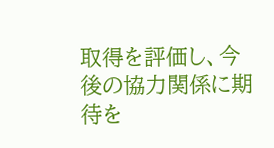取得を評価し、今後の協力関係に期待を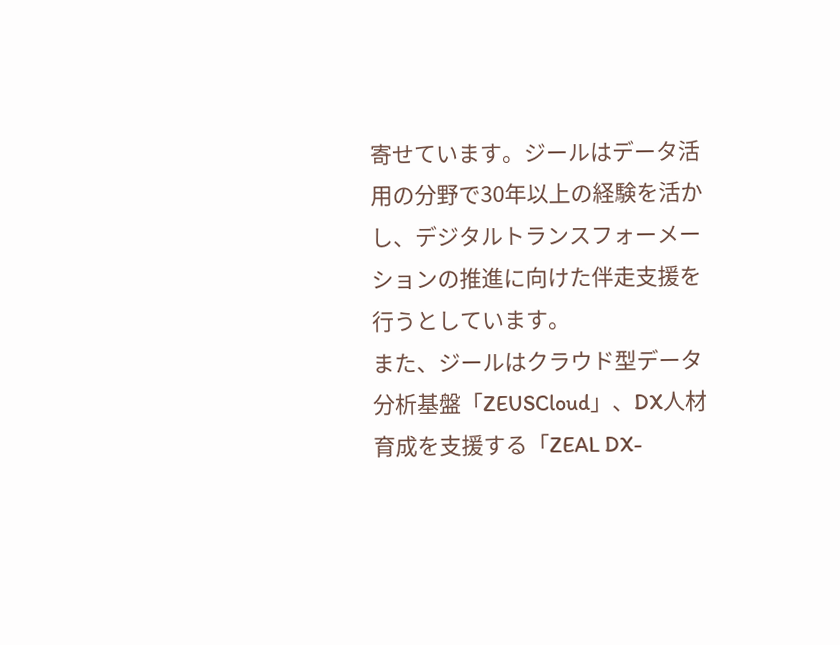寄せています。ジールはデータ活用の分野で30年以上の経験を活かし、デジタルトランスフォーメーションの推進に向けた伴走支援を行うとしています。
また、ジールはクラウド型データ分析基盤「ZEUSCloud」、DX人材育成を支援する「ZEAL DX-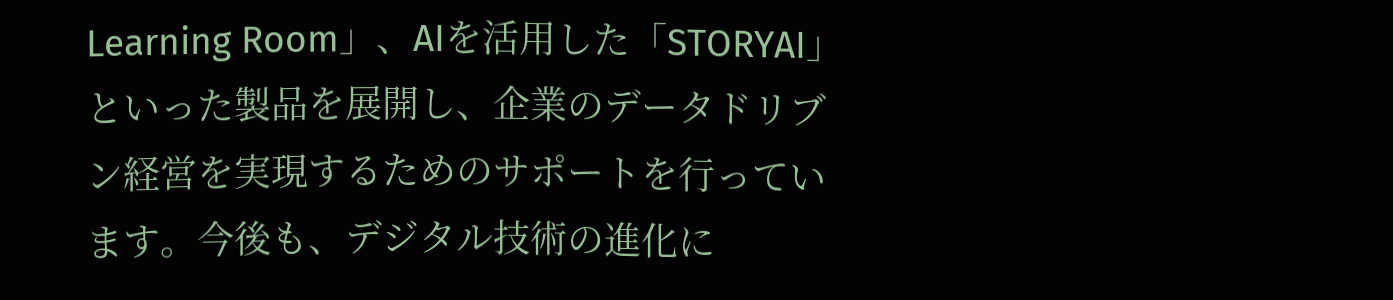Learning Room」、AIを活用した「STORYAI」といった製品を展開し、企業のデータドリブン経営を実現するためのサポートを行っています。今後も、デジタル技術の進化に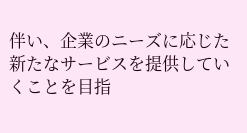伴い、企業のニーズに応じた新たなサービスを提供していくことを目指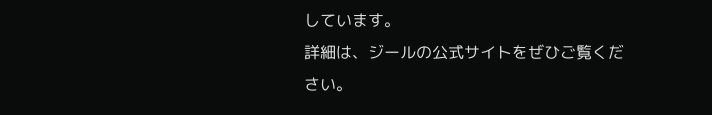しています。
詳細は、ジールの公式サイトをぜひご覧ください。